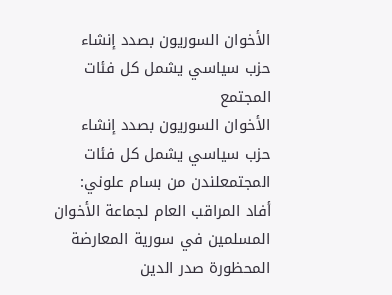الأخوان السوريون بصدد إنشاء حزب سياسي يشمل كل فئات المجتمع
الأخوان السوريون بصدد إنشاء حزب سياسي يشمل كل فئات المجتمعلندن من بسام علوني: أفاد المراقب العام لجماعة الأخوان المسلمين في سورية المعارضة المحظورة صدر الدين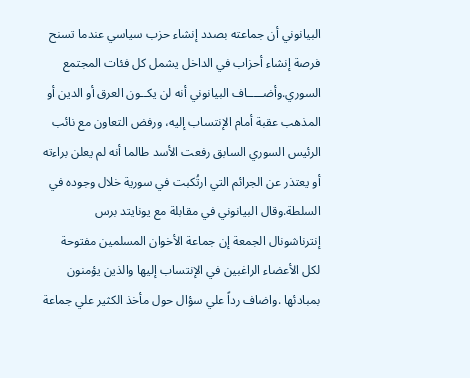البيانوني أن جماعته بصدد إنشاء حزب سياسي عندما تسنح فرصة إنشاء أحزاب في الداخل يشمل كل فئات المجتمع السوري.وأضـــــاف البيانوني أنه لن يكــون العرق أو الدين أو المذهب عقبة أمام الإنتساب إليه، ورفض التعاون مع نائب الرئيس السوري السابق رفعت الأسد طالما أنه لم يعلن براءته أو يعتذر عن الجرائم التي ارتُكبت في سورية خلال وجوده في السلطة.وقال البيانوني في مقابلة مع يونايتد برس إنترناشونال الجمعة إن جماعة الأخوان المسلمين مفتوحة لكل الأعضاء الراغبين في الإنتساب إليها والذين يؤمنون بمبادئها .واضاف رداً علي سؤال حول مأخذ الكثير علي جماعة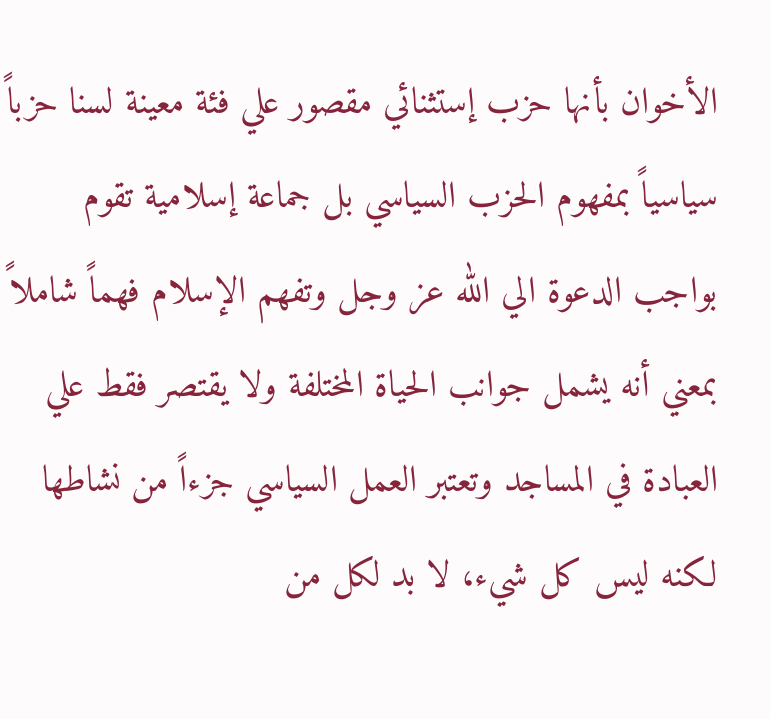الأخوان بأنها حزب إستثنائي مقصور علي فئة معينة لسنا حزباً سياسياً بمفهوم الحزب السياسي بل جماعة إسلامية تقوم بواجب الدعوة الي الله عز وجل وتفهم الإسلام فهماً شاملاً بمعني أنه يشمل جوانب الحياة المختلفة ولا يقتصر فقط علي العبادة في المساجد وتعتبر العمل السياسي جزءاً من نشاطها لكنه ليس كل شيء، لا بد لكل من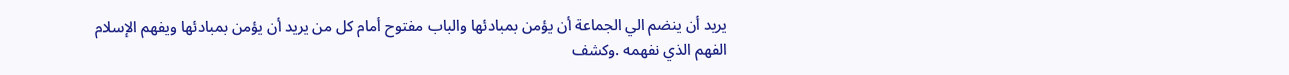يريد أن ينضم الي الجماعة أن يؤمن بمبادئها والباب مفتوح أمام كل من يريد أن يؤمن بمبادئها ويفهم الإسلام الفهم الذي نفهمه .وكشف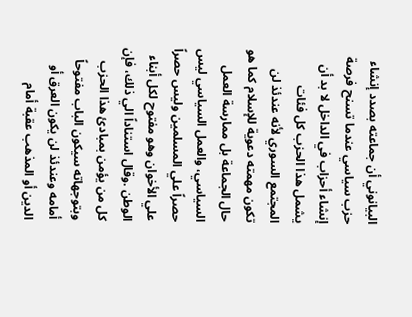البيانوني أن جماعته بصدد إنشاء حزب سياسي عندما تسنح فرصة إنشاء أحزاب في الداخل لا بد أن يشمل هذا الحزب كل فئات المجتمع السوري لأنه عندئذ لن تكون مهمته دعوية للإسلام كما هو حال الجماعة بل ممارسة العمل السياسي، والعمل السياسي ليس حصراً علي المسلمين وليس حصراً علي الأخوان وهو مفتوح لكل أبناء الوطن .وقال استناداً الي ذلك، فإن كل من يؤمن بمبادئ هذا الحزب وبتوجهاته سيكون الباب مفتوحاً أمامه وعندئذ لن يكون العرق أو الدين أو المذهب عقبة أمام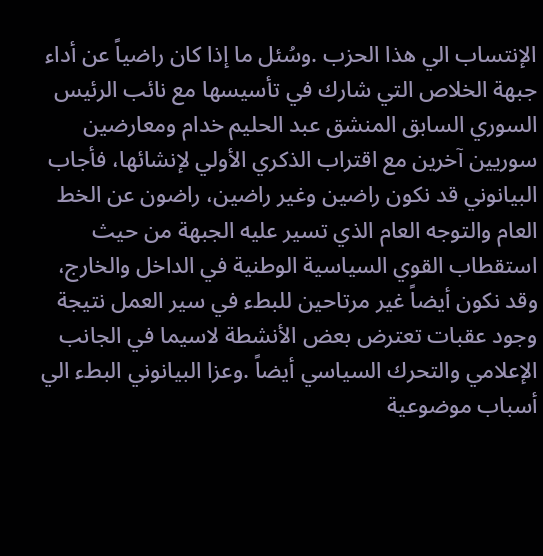الإنتساب الي هذا الحزب .وسُئل ما إذا كان راضياً عن أداء جبهة الخلاص التي شارك في تأسيسها مع نائب الرئيس السوري السابق المنشق عبد الحليم خدام ومعارضين سوريين آخرين مع اقتراب الذكري الأولي لإنشائها، فأجاب البيانوني قد نكون راضين وغير راضين، راضون عن الخط العام والتوجه العام الذي تسير عليه الجبهة من حيث استقطاب القوي السياسية الوطنية في الداخل والخارج، وقد نكون أيضاً غير مرتاحين للبطء في سير العمل نتيجة وجود عقبات تعترض بعض الأنشطة لاسيما في الجانب الإعلامي والتحرك السياسي أيضاً .وعزا البيانوني البطء الي أسباب موضوعية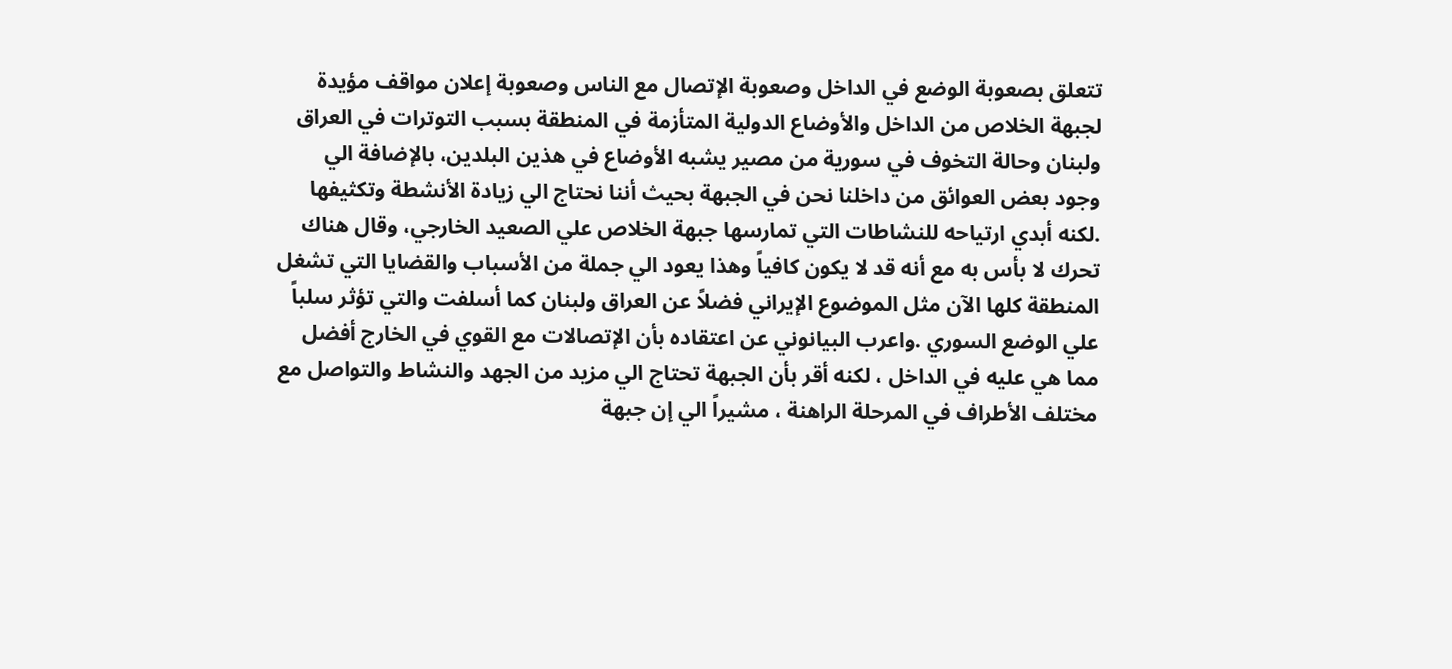تتعلق بصعوبة الوضع في الداخل وصعوبة الإتصال مع الناس وصعوبة إعلان مواقف مؤيدة لجبهة الخلاص من الداخل والأوضاع الدولية المتأزمة في المنطقة بسبب التوترات في العراق ولبنان وحالة التخوف في سورية من مصير يشبه الأوضاع في هذين البلدين، بالإضافة الي وجود بعض العوائق من داخلنا نحن في الجبهة بحيث أننا نحتاج الي زيادة الأنشطة وتكثيفها .لكنه أبدي ارتياحه للنشاطات التي تمارسها جبهة الخلاص علي الصعيد الخارجي، وقال هناك تحرك لا بأس به مع أنه قد لا يكون كافياً وهذا يعود الي جملة من الأسباب والقضايا التي تشغل المنطقة كلها الآن مثل الموضوع الإيراني فضلاً عن العراق ولبنان كما أسلفت والتي تؤثر سلباً علي الوضع السوري .واعرب البيانوني عن اعتقاده بأن الإتصالات مع القوي في الخارج أفضل مما هي عليه في الداخل ، لكنه أقر بأن الجبهة تحتاج الي مزيد من الجهد والنشاط والتواصل مع مختلف الأطراف في المرحلة الراهنة ، مشيراً الي إن جبهة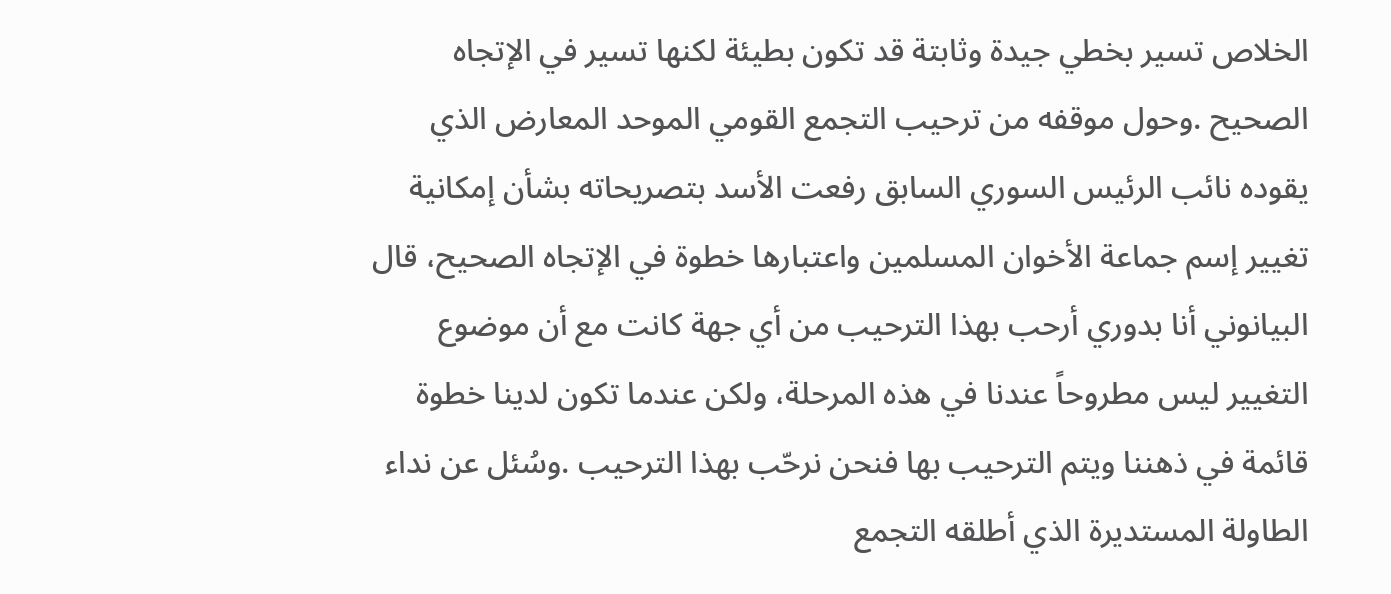الخلاص تسير بخطي جيدة وثابتة قد تكون بطيئة لكنها تسير في الإتجاه الصحيح .وحول موقفه من ترحيب التجمع القومي الموحد المعارض الذي يقوده نائب الرئيس السوري السابق رفعت الأسد بتصريحاته بشأن إمكانية تغيير إسم جماعة الأخوان المسلمين واعتبارها خطوة في الإتجاه الصحيح، قال البيانوني أنا بدوري أرحب بهذا الترحيب من أي جهة كانت مع أن موضوع التغيير ليس مطروحاً عندنا في هذه المرحلة، ولكن عندما تكون لدينا خطوة قائمة في ذهننا ويتم الترحيب بها فنحن نرحّب بهذا الترحيب .وسُئل عن نداء الطاولة المستديرة الذي أطلقه التجمع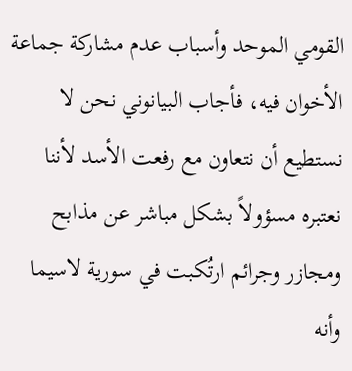القومي الموحد وأسباب عدم مشاركة جماعة الأخوان فيه، فأجاب البيانوني نحن لا نستطيع أن نتعاون مع رفعت الأسد لأننا نعتبره مسؤولاً بشكل مباشر عن مذابح ومجازر وجرائم ارتُكبت في سورية لاسيما وأنه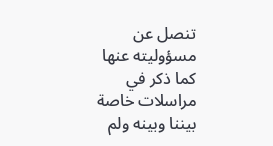تنصل عن مسؤوليته عنها كما ذكر في مراسلات خاصة بيننا وبينه ولم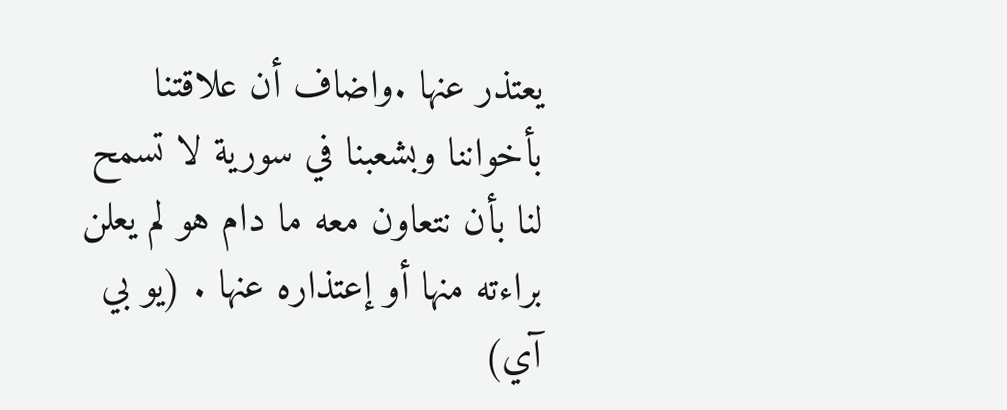يعتذر عنها .واضاف أن علاقتنا بأخواننا وبشعبنا في سورية لا تسمح لنا بأن نتعاون معه ما دام هو لم يعلن براءته منها أو إعتذاره عنها . (يو بي آي)